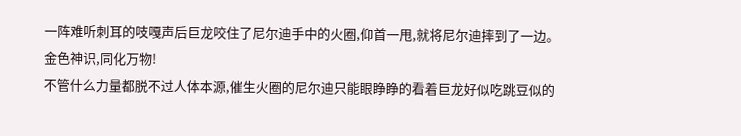一阵难听刺耳的吱嘎声后巨龙咬住了尼尔迪手中的火圈,仰首一甩,就将尼尔迪摔到了一边。
金色神识,同化万物!
不管什么力量都脱不过人体本源,催生火圈的尼尔迪只能眼睁睁的看着巨龙好似吃跳豆似的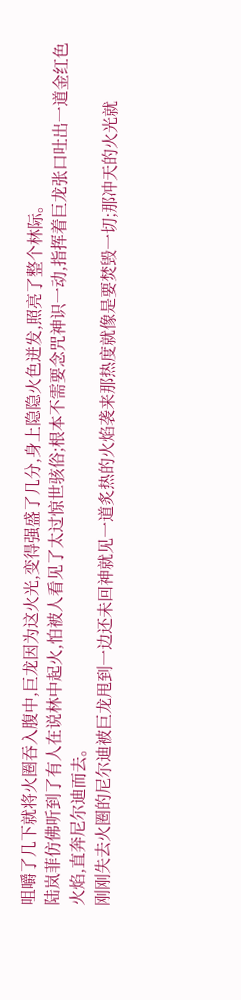咀嚼了几下就将火圈吞入腹中,巨龙因为这火光,变得强盛了几分,身上隐隐火色迸发,照亮了整个林际。
陆岚菲仿佛听到了有人在说林中起火,怕被人看见了太过惊世骇俗;根本不需要念咒神识一动,指挥着巨龙张口吐出一道金红色火焰,直奔尼尔迪而去。
刚刚失去火圈的尼尔迪被巨龙甩到一边还未回神就见一道炙热的火焰袭来那热度就像是要焚毁一切;那冲天的火光就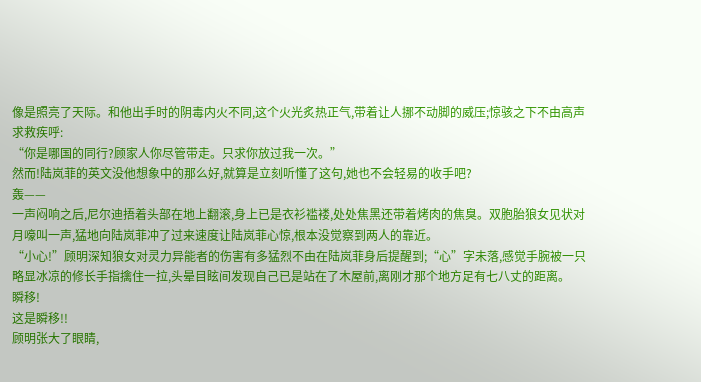像是照亮了天际。和他出手时的阴毒内火不同,这个火光炙热正气,带着让人挪不动脚的威压;惊骇之下不由高声求救疾呼:
“你是哪国的同行?顾家人你尽管带走。只求你放过我一次。”
然而!陆岚菲的英文没他想象中的那么好,就算是立刻听懂了这句,她也不会轻易的收手吧?
轰——
一声闷响之后,尼尔迪捂着头部在地上翻滚,身上已是衣衫褴褛,处处焦黑还带着烤肉的焦臭。双胞胎狼女见状对月嚎叫一声,猛地向陆岚菲冲了过来速度让陆岚菲心惊,根本没觉察到两人的靠近。
“小心!”顾明深知狼女对灵力异能者的伤害有多猛烈不由在陆岚菲身后提醒到;“心”字未落,感觉手腕被一只略显冰凉的修长手指擒住一拉,头晕目眩间发现自己已是站在了木屋前,离刚才那个地方足有七八丈的距离。
瞬移!
这是瞬移!!
顾明张大了眼睛,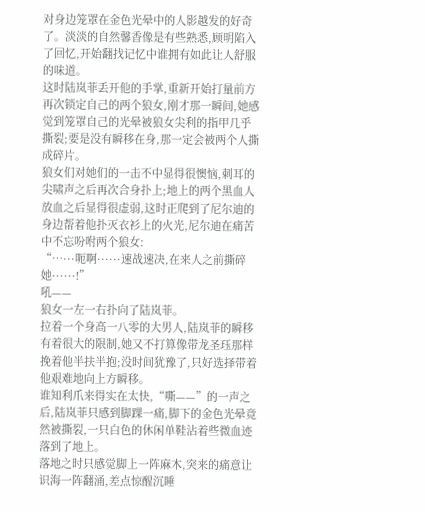对身边笼罩在金色光晕中的人影越发的好奇了。淡淡的自然馨香像是有些熟悉,顾明陷入了回忆,开始翻找记忆中谁拥有如此让人舒服的味道。
这时陆岚菲丢开他的手掌,重新开始打量前方再次锁定自己的两个狼女,刚才那一瞬间,她感觉到笼罩自己的光晕被狼女尖利的指甲几乎撕裂;要是没有瞬移在身,那一定会被两个人撕成碎片。
狼女们对她们的一击不中显得很懊恼,刺耳的尖啸声之后再次合身扑上;地上的两个黑血人放血之后显得很虚弱,这时正爬到了尼尔迪的身边帮着他扑灭衣衫上的火光,尼尔迪在痛苦中不忘吩咐两个狼女:
“…···呃啊······速战速决,在来人之前撕碎她······!”
吼——
狼女一左一右扑向了陆岚菲。
拉着一个身高一八零的大男人,陆岚菲的瞬移有着很大的限制,她又不打算像带龙圣珏那样挽着他半扶半抱;没时间犹豫了,只好选择带着他艰难地向上方瞬移。
谁知利爪来得实在太快,“嘶——”的一声之后,陆岚菲只感到脚踝一痛,脚下的金色光晕竟然被撕裂,一只白色的休闲单鞋沾着些微血迹落到了地上。
落地之时只感觉脚上一阵麻木,突来的痛意让识海一阵翻涌,差点惊醒沉睡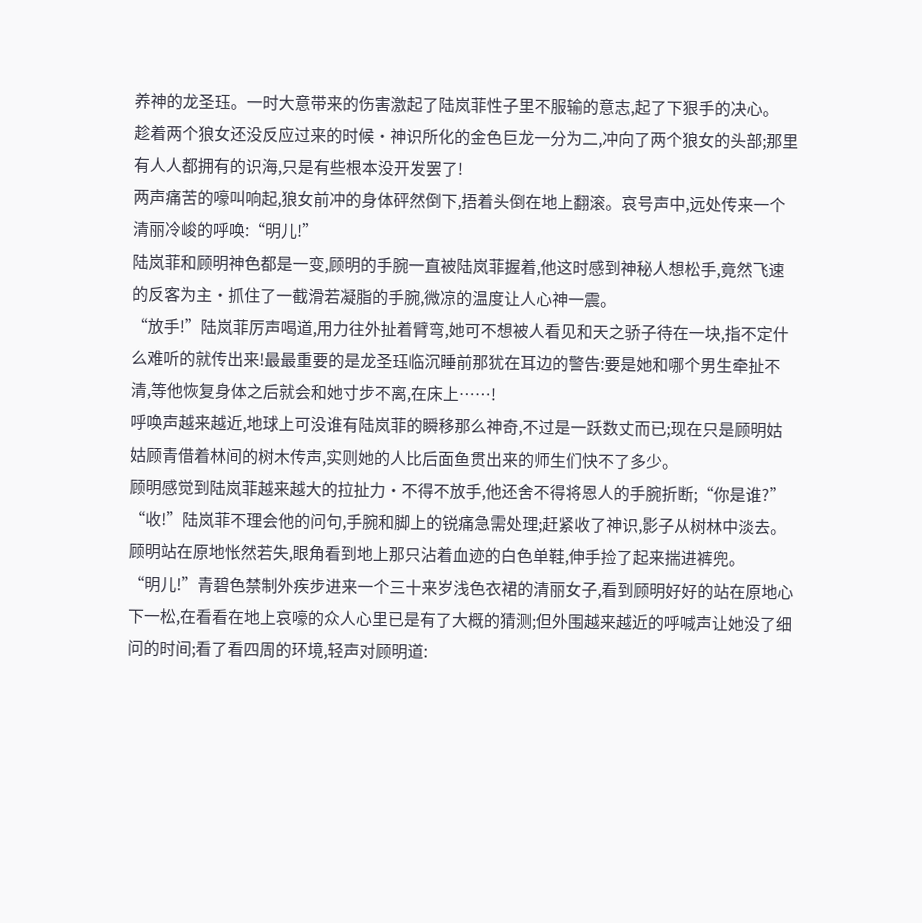养神的龙圣珏。一时大意带来的伤害激起了陆岚菲性子里不服输的意志,起了下狠手的决心。
趁着两个狼女还没反应过来的时候·神识所化的金色巨龙一分为二,冲向了两个狼女的头部;那里有人人都拥有的识海,只是有些根本没开发罢了!
两声痛苦的嚎叫响起,狼女前冲的身体砰然倒下,捂着头倒在地上翻滚。哀号声中,远处传来一个清丽冷峻的呼唤:“明儿!”
陆岚菲和顾明神色都是一变,顾明的手腕一直被陆岚菲握着,他这时感到神秘人想松手,竟然飞速的反客为主·抓住了一截滑若凝脂的手腕,微凉的温度让人心神一震。
“放手!”陆岚菲厉声喝道,用力往外扯着臂弯,她可不想被人看见和天之骄子待在一块,指不定什么难听的就传出来!最最重要的是龙圣珏临沉睡前那犹在耳边的警告:要是她和哪个男生牵扯不清,等他恢复身体之后就会和她寸步不离,在床上……!
呼唤声越来越近,地球上可没谁有陆岚菲的瞬移那么神奇,不过是一跃数丈而已;现在只是顾明姑姑顾青借着林间的树木传声,实则她的人比后面鱼贯出来的师生们快不了多少。
顾明感觉到陆岚菲越来越大的拉扯力·不得不放手,他还舍不得将恩人的手腕折断;“你是谁?”
“收!”陆岚菲不理会他的问句,手腕和脚上的锐痛急需处理;赶紧收了神识,影子从树林中淡去。
顾明站在原地怅然若失,眼角看到地上那只沾着血迹的白色单鞋,伸手捡了起来揣进裤兜。
“明儿!”青碧色禁制外疾步进来一个三十来岁浅色衣裙的清丽女子,看到顾明好好的站在原地心下一松,在看看在地上哀嚎的众人心里已是有了大概的猜测;但外围越来越近的呼喊声让她没了细问的时间;看了看四周的环境,轻声对顾明道: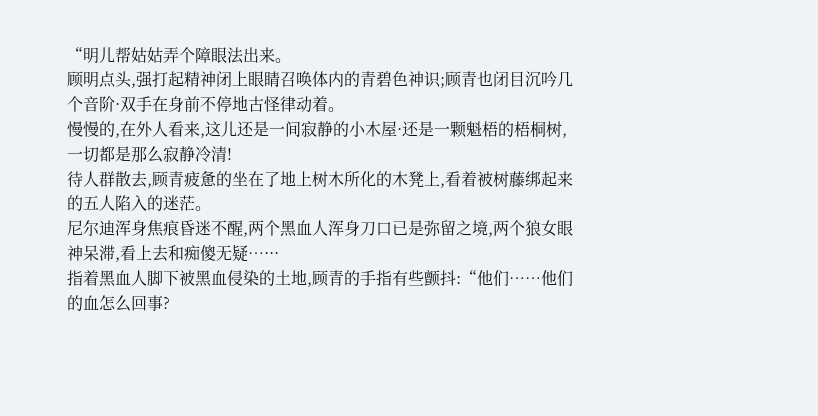“明儿帮姑姑弄个障眼法出来。
顾明点头,强打起精神闭上眼睛召唤体内的青碧色神识;顾青也闭目沉吟几个音阶·双手在身前不停地古怪律动着。
慢慢的,在外人看来,这儿还是一间寂静的小木屋·还是一颗魁梧的梧桐树,一切都是那么寂静冷清!
待人群散去,顾青疲惫的坐在了地上树木所化的木凳上,看着被树藤绑起来的五人陷入的迷茫。
尼尔迪浑身焦痕昏迷不醒,两个黑血人浑身刀口已是弥留之境,两个狼女眼神呆滞,看上去和痴傻无疑…···
指着黑血人脚下被黑血侵染的土地,顾青的手指有些颤抖:“他们……他们的血怎么回事?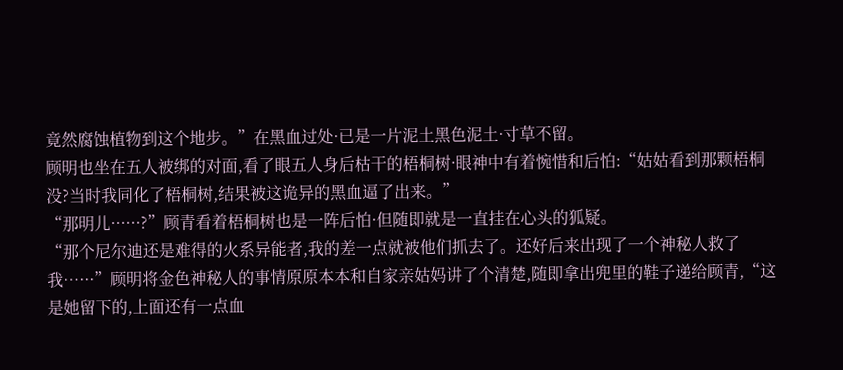竟然腐蚀植物到这个地步。”在黑血过处·已是一片泥土黑色泥土·寸草不留。
顾明也坐在五人被绑的对面,看了眼五人身后枯干的梧桐树·眼神中有着惋惜和后怕:“姑姑看到那颗梧桐没?当时我同化了梧桐树,结果被这诡异的黑血逼了出来。”
“那明儿······?”顾青看着梧桐树也是一阵后怕·但随即就是一直挂在心头的狐疑。
“那个尼尔迪还是难得的火系异能者,我的差一点就被他们抓去了。还好后来出现了一个神秘人救了我…···”顾明将金色神秘人的事情原原本本和自家亲姑妈讲了个清楚,随即拿出兜里的鞋子递给顾青,“这是她留下的,上面还有一点血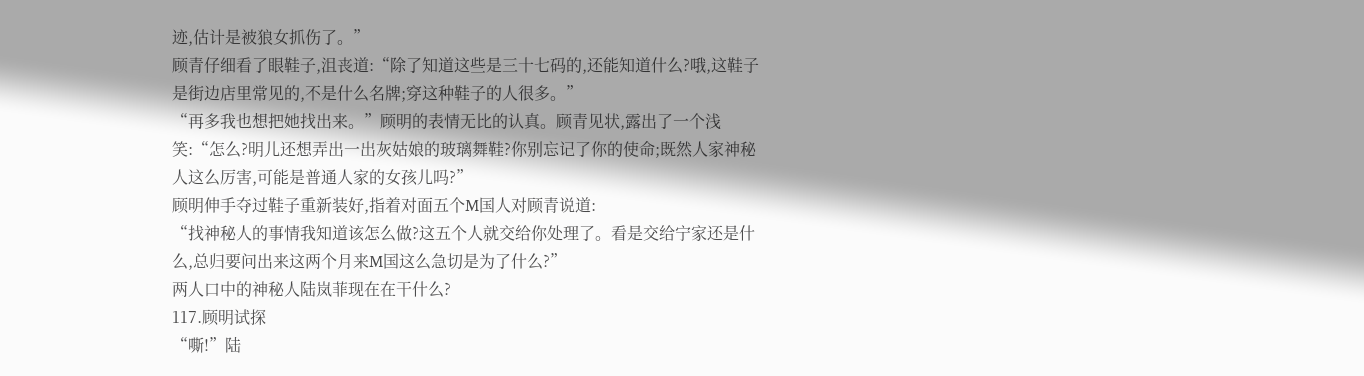迹,估计是被狼女抓伤了。”
顾青仔细看了眼鞋子,沮丧道:“除了知道这些是三十七码的,还能知道什么?哦,这鞋子是街边店里常见的,不是什么名牌;穿这种鞋子的人很多。”
“再多我也想把她找出来。”顾明的表情无比的认真。顾青见状,露出了一个浅笑:“怎么?明儿还想弄出一出灰姑娘的玻璃舞鞋?你别忘记了你的使命;既然人家神秘人这么厉害,可能是普通人家的女孩儿吗?”
顾明伸手夺过鞋子重新装好,指着对面五个M国人对顾青说道:
“找神秘人的事情我知道该怎么做?这五个人就交给你处理了。看是交给宁家还是什么,总归要问出来这两个月来M国这么急切是为了什么?”
两人口中的神秘人陆岚菲现在在干什么?
117.顾明试探
“嘶!”陆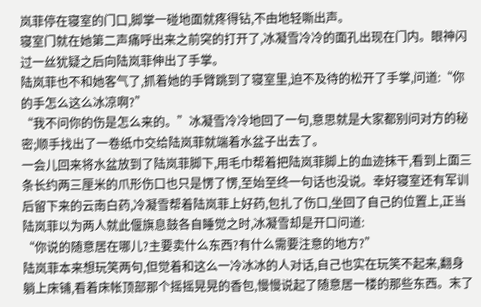岚菲停在寝室的门口,脚掌一碰地面就疼得钻,不由地轻嘶出声。
寝室门就在她第二声痛呼出来之前突的打开了,冰凝雪冷冷的面孔出现在门内。眼神闪过一丝犹疑之后向陆岚菲伸出了手掌。
陆岚菲也不和她客气了,抓着她的手臂跳到了寝室里,迫不及待的松开了手掌,问道:“你的手怎么这么冰凉啊?”
“我不问你的伤是怎么来的。”冰凝雪冷冷地回了一句,意思就是大家都别问对方的秘密;顺手找出了一卷纸巾交给陆岚菲就端着水盆子出去了。
一会儿回来将水盆放到了陆岚菲脚下,用毛巾帮着把陆岚菲脚上的血迹抹干,看到上面三条长约两三厘米的爪形伤口也只是愣了愣,至始至终一句话也没说。幸好寝室还有军训后留下来的云南白药,冷凝雪帮着陆岚菲上好药,包扎了伤口,坐回了自己的位置上,正当陆岚菲以为两人就此偃旗息鼓各自睡觉之时,冰凝雪却是开口问道:
“你说的随意居在哪儿?主要卖什么东西?有什么需要注意的地方?”
陆岚菲本来想玩笑两句,但觉着和这么一冷冰冰的人对话,自己也实在玩笑不起来,翻身躺上床铺,看着床帐顶部那个摇摇晃晃的香包,慢慢说起了随意居一楼的那些东西。末了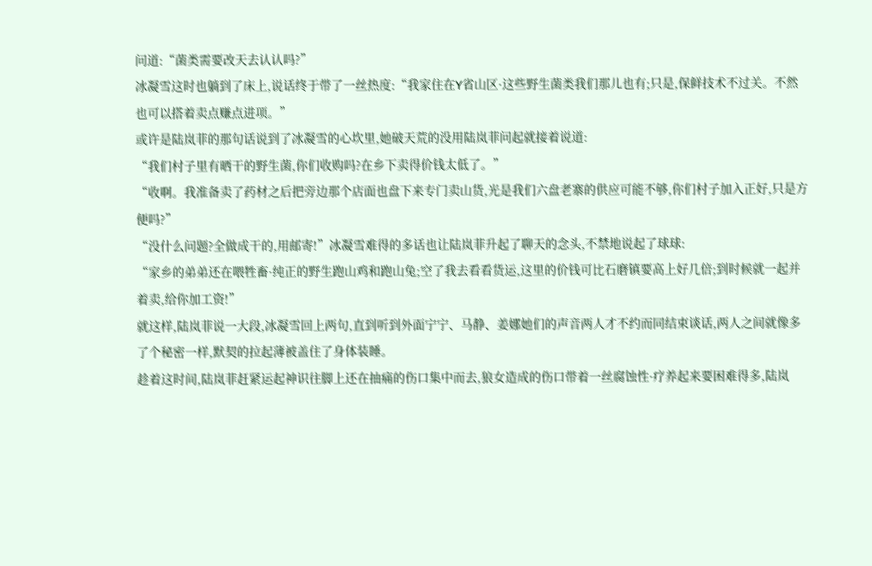问道:“菌类需要改天去认认吗?”
冰凝雪这时也躺到了床上,说话终于带了一丝热度:“我家住在Y省山区·这些野生菌类我们那儿也有;只是,保鲜技术不过关。不然也可以搭着卖点赚点进项。”
或许是陆岚菲的那句话说到了冰凝雪的心坎里,她破天荒的没用陆岚菲问起就接着说道:
“我们村子里有晒干的野生菌,你们收购吗?在乡下卖得价钱太低了。”
“收啊。我准备卖了药材之后把旁边那个店面也盘下来专门卖山货,光是我们六盘老寨的供应可能不够,你们村子加入正好,只是方便吗?”
“没什么问题?全做成干的,用邮寄!”冰凝雪难得的多话也让陆岚菲升起了聊天的念头,不禁地说起了球球:
“家乡的弟弟还在喂牲畜·纯正的野生跑山鸡和跑山兔;空了我去看看货运,这里的价钱可比石磨镇要高上好几倍;到时候就一起并着卖,给你加工资!”
就这样,陆岚菲说一大段,冰凝雪回上两句,直到听到外面宁宁、马静、姜娜她们的声音两人才不约而同结束谈话,两人之间就像多了个秘密一样,默契的拉起薄被盖住了身体装睡。
趁着这时间,陆岚菲赶紧运起神识往脚上还在抽痛的伤口集中而去,狼女造成的伤口带着一丝腐蚀性·疗养起来要困难得多,陆岚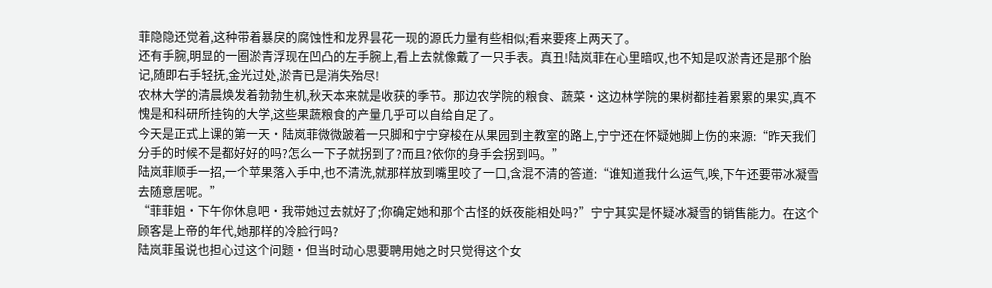菲隐隐还觉着,这种带着暴戾的腐蚀性和龙界昙花一现的源氏力量有些相似;看来要疼上两天了。
还有手腕,明显的一圈淤青浮现在凹凸的左手腕上,看上去就像戴了一只手表。真丑!陆岚菲在心里暗叹,也不知是叹淤青还是那个胎记,随即右手轻抚,金光过处,淤青已是消失殆尽!
农林大学的清晨焕发着勃勃生机,秋天本来就是收获的季节。那边农学院的粮食、蔬菜·这边林学院的果树都挂着累累的果实,真不愧是和科研所挂钩的大学,这些果蔬粮食的产量几乎可以自给自足了。
今天是正式上课的第一天·陆岚菲微微跛着一只脚和宁宁穿梭在从果园到主教室的路上,宁宁还在怀疑她脚上伤的来源:“昨天我们分手的时候不是都好好的吗?怎么一下子就拐到了?而且?依你的身手会拐到吗。”
陆岚菲顺手一招,一个苹果落入手中,也不清洗,就那样放到嘴里咬了一口,含混不清的答道:“谁知道我什么运气,唉,下午还要带冰凝雪去随意居呢。”
“菲菲姐·下午你休息吧·我带她过去就好了;你确定她和那个古怪的妖夜能相处吗?”宁宁其实是怀疑冰凝雪的销售能力。在这个顾客是上帝的年代,她那样的冷脸行吗?
陆岚菲虽说也担心过这个问题·但当时动心思要聘用她之时只觉得这个女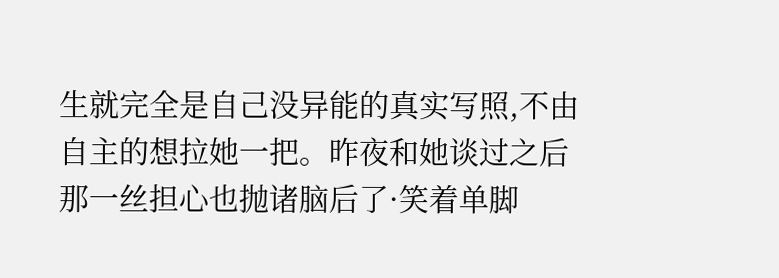生就完全是自己没异能的真实写照,不由自主的想拉她一把。昨夜和她谈过之后那一丝担心也抛诸脑后了·笑着单脚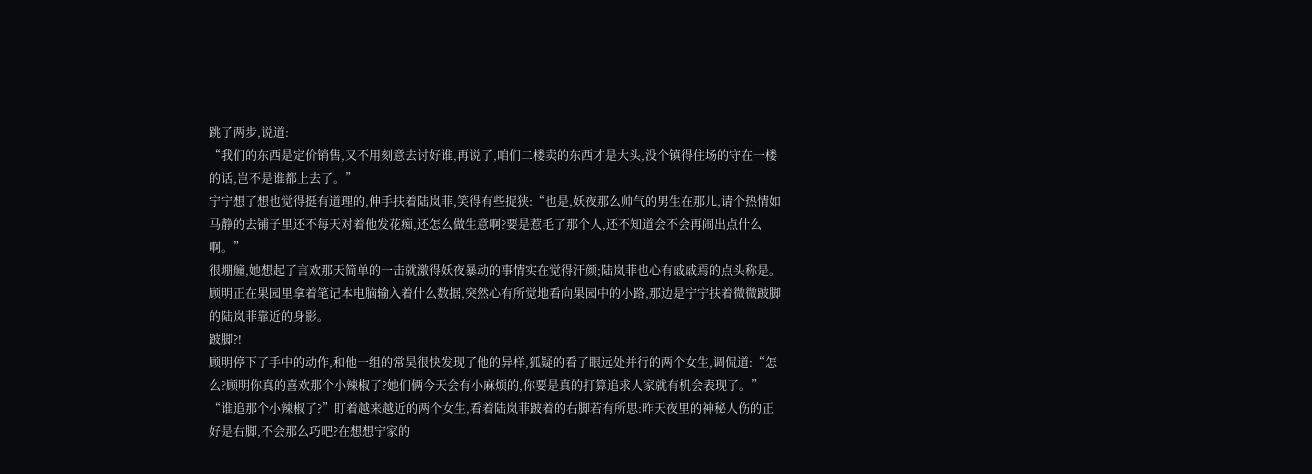跳了两步,说道:
“我们的东西是定价销售,又不用刻意去讨好谁,再说了,咱们二楼卖的东西才是大头,没个镇得住场的守在一楼的话,岂不是谁都上去了。”
宁宁想了想也觉得挺有道理的,伸手扶着陆岚菲,笑得有些捉狭:“也是,妖夜那么帅气的男生在那儿,请个热情如马静的去铺子里还不每天对着他发花痴,还怎么做生意啊?要是惹毛了那个人,还不知道会不会再闹出点什么啊。”
很堋艟,她想起了言欢那天简单的一击就激得妖夜暴动的事情实在觉得汗颜;陆岚菲也心有戚戚焉的点头称是。
顾明正在果园里拿着笔记本电脑输入着什么数据,突然心有所觉地看向果园中的小路,那边是宁宁扶着微微跛脚的陆岚菲靠近的身影。
跛脚?!
顾明停下了手中的动作,和他一组的常昊很快发现了他的异样,狐疑的看了眼远处并行的两个女生,调侃道:“怎么?顾明你真的喜欢那个小辣椒了?她们俩今天会有小麻烦的,你要是真的打算追求人家就有机会表现了。”
“谁追那个小辣椒了?”盯着越来越近的两个女生,看着陆岚菲跛着的右脚若有所思:昨天夜里的神秘人伤的正好是右脚,不会那么巧吧?在想想宁家的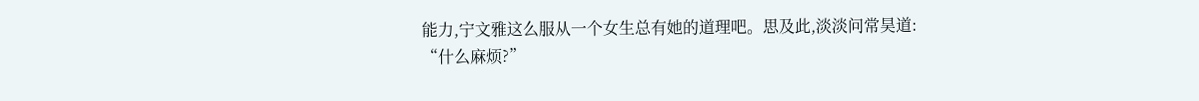能力,宁文雅这么服从一个女生总有她的道理吧。思及此,淡淡问常昊道:
“什么麻烦?”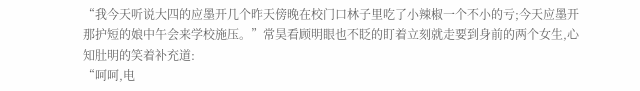“我今天听说大四的应墨开几个昨天傍晚在校门口林子里吃了小辣椒一个不小的亏;今天应墨开那护短的娘中午会来学校施压。”常昊看顾明眼也不眨的盯着立刻就走要到身前的两个女生,心知肚明的笑着补充道:
“呵呵,电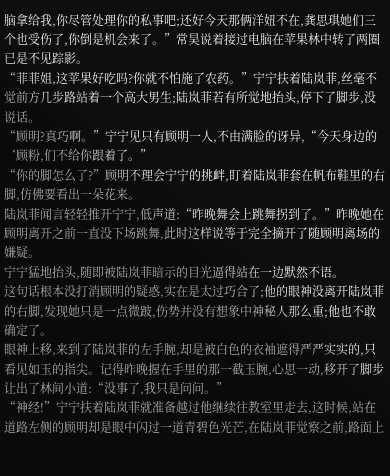脑拿给我,你尽管处理你的私事吧;还好今天那俩洋妞不在,龚思琪她们三个也受伤了,你倒是机会来了。”常昊说着接过电脑在苹果林中转了两圈已是不见踪影。
“菲菲姐,这苹果好吃吗?你就不怕施了农药。”宁宁扶着陆岚菲,丝毫不觉前方几步路站着一个高大男生;陆岚菲若有所觉地抬头,停下了脚步,没说话。
“顾明?真巧啊。”宁宁见只有顾明一人,不由满脸的讶异,“今天身边的‘顾粉,们不给你跟着了。”
“你的脚怎么了?”顾明不理会宁宁的挑衅,盯着陆岚菲套在帆布鞋里的右脚,仿佛要看出一朵花来。
陆岚菲闻言轻轻推开宁宁,低声道:“昨晚舞会上跳舞拐到了。”昨晚她在顾明离开之前一直没下场跳舞,此时这样说等于完全摘开了随顾明离场的嫌疑。
宁宁猛地抬头,随即被陆岚菲暗示的目光逼得站在一边默然不语。
这句话根本没打消顾明的疑惑,实在是太过巧合了;他的眼神没离开陆岚菲的右脚,发现她只是一点微跛,伤势并没有想象中神秘人那么重;他也不敢确定了。
眼神上移,来到了陆岚菲的左手腕,却是被白色的衣袖遮得严严实实的,只看见如玉的指尖。记得昨晚握在手里的那一截玉腕,心思一动,移开了脚步让出了林间小道:“没事了,我只是问问。”
“神经!”宁宁扶着陆岚菲就准备越过他继续往教室里走去,这时候,站在道路左侧的顾明却是眼中闪过一道青碧色光芒,在陆岚菲觉察之前,路面上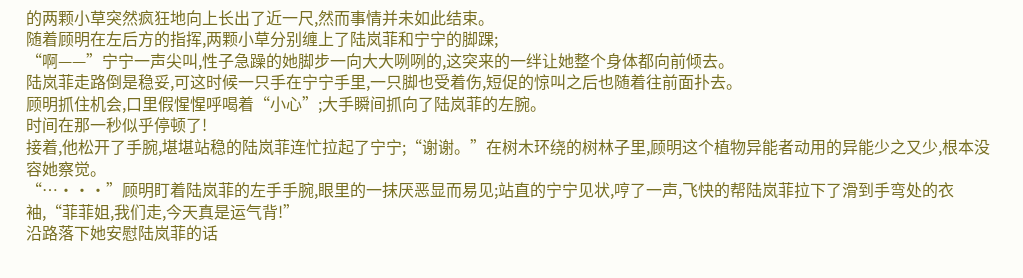的两颗小草突然疯狂地向上长出了近一尺,然而事情并未如此结束。
随着顾明在左后方的指挥,两颗小草分别缠上了陆岚菲和宁宁的脚踝;
“啊——”宁宁一声尖叫,性子急躁的她脚步一向大大咧咧的,这突来的一绊让她整个身体都向前倾去。
陆岚菲走路倒是稳妥,可这时候一只手在宁宁手里,一只脚也受着伤,短促的惊叫之后也随着往前面扑去。
顾明抓住机会,口里假惺惺呼喝着“小心”;大手瞬间抓向了陆岚菲的左腕。
时间在那一秒似乎停顿了!
接着,他松开了手腕,堪堪站稳的陆岚菲连忙拉起了宁宁;“谢谢。”在树木环绕的树林子里,顾明这个植物异能者动用的异能少之又少,根本没容她察觉。
“…···”顾明盯着陆岚菲的左手手腕,眼里的一抹厌恶显而易见;站直的宁宁见状,哼了一声,飞快的帮陆岚菲拉下了滑到手弯处的衣袖,“菲菲姐,我们走,今天真是运气背!”
沿路落下她安慰陆岚菲的话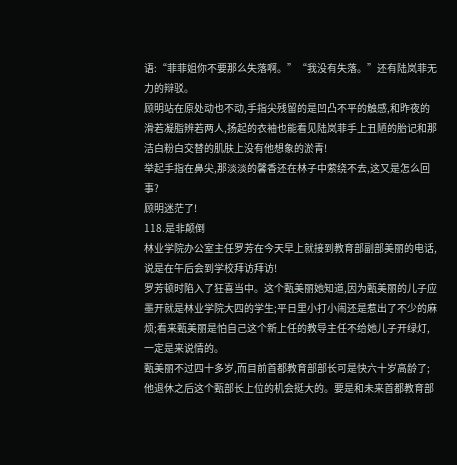语:“菲菲姐你不要那么失落啊。”“我没有失落。”还有陆岚菲无力的辩驳。
顾明站在原处动也不动,手指尖残留的是凹凸不平的触感,和昨夜的滑若凝脂辨若两人,扬起的衣袖也能看见陆岚菲手上丑陋的胎记和那洁白粉白交替的肌肤上没有他想象的淤青!
举起手指在鼻尖,那淡淡的馨香还在林子中萦绕不去,这又是怎么回事?
顾明迷茫了!
118.是非颠倒
林业学院办公室主任罗芳在今天早上就接到教育部副部美丽的电话,说是在午后会到学校拜访拜访!
罗芳顿时陷入了狂喜当中。这个甄美丽她知道,因为甄美丽的儿子应墨开就是林业学院大四的学生;平日里小打小闹还是惹出了不少的麻烦;看来甄美丽是怕自己这个新上任的教导主任不给她儿子开绿灯,一定是来说情的。
甄美丽不过四十多岁,而目前首都教育部部长可是快六十岁高龄了;他退休之后这个甄部长上位的机会挺大的。要是和未来首都教育部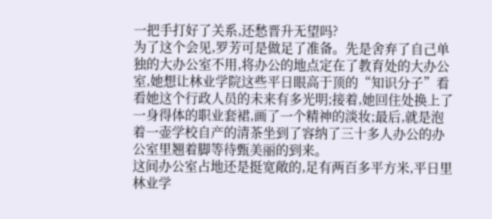一把手打好了关系,还愁晋升无望吗?
为了这个会见,罗芳可是做足了准备。先是舍弃了自己单独的大办公室不用,将办公的地点定在了教育处的大办公室,她想让林业学院这些平日眼高于顶的“知识分子”看看她这个行政人员的未来有多光明;接着,她回住处换上了一身得体的职业套裙,画了一个精神的淡妆;最后,就是泡着一壶学校自产的清茶坐到了容纳了三十多人办公的办公室里翘着脚等待甄美丽的到来。
这间办公室占地还是挺宽敞的,足有两百多平方米,平日里林业学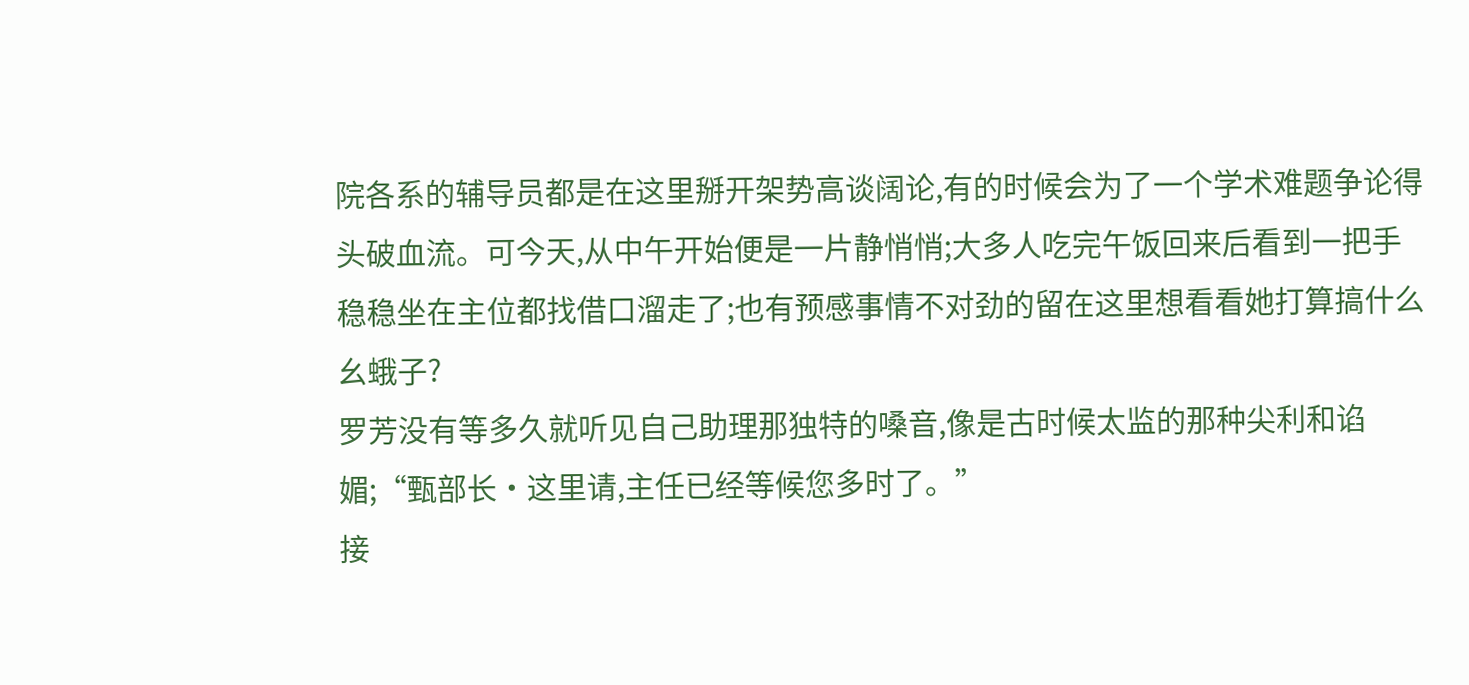院各系的辅导员都是在这里掰开架势高谈阔论,有的时候会为了一个学术难题争论得头破血流。可今天,从中午开始便是一片静悄悄;大多人吃完午饭回来后看到一把手稳稳坐在主位都找借口溜走了;也有预感事情不对劲的留在这里想看看她打算搞什么幺蛾子?
罗芳没有等多久就听见自己助理那独特的嗓音,像是古时候太监的那种尖利和谄媚;“甄部长·这里请,主任已经等候您多时了。”
接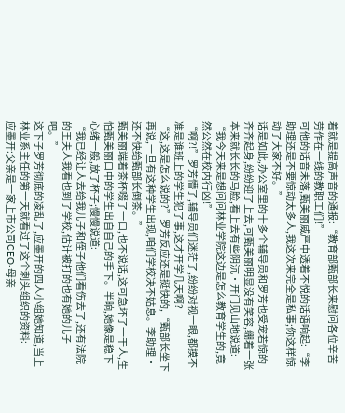着就是提高声音的通报:“教育部甄部长来慰问各位辛苦劳作在一线的教职工们!”
可他的话音未落,甄美丽威严中透着不悦的话语响起:“李助理还是不要惊动太多人,我这次来完全是私事;你这样惊动了大家不好。”
话是如此,办公室里的十多个辅导员和罗芳也受宠若惊的齐齐起身,纷纷迎了上去,可甄美丽明显没有笑容,绷着一张本来就长长的马脸,看上去有些阴沉·开门见山地说道:
“我今天来是想问问林业学院这边是怎么教育学生的,竟然公然在校内行凶!”
“啊?!”罗芳懵了,辅导员们迷茫了,纷纷对视一眼,都摸不准是谁班上的学生犯了事,这才开学几天啊?
“这,这是怎么说的?”罗芳反应还是挺快的,“甄部长坐下再说,一旦有这种学生出现,咱们学校决不姑息。李助理·还不快给甄部长倒茶。”
甄美丽端着茶杯啜了一口,也不说话,这可急坏了一干人,生怕甄美丽口中的学生出自自己的手下。半晌,她像是稳下心绪一般,放了杯子;慢慢说道:
“我已经让人去给我儿子和侄子他们看伤去了,还有法院的王夫人我看也到了学校,估计被打的也有她的儿子吧。”
这下子罗芳彻底的凌乱了,应墨开的四人小组她知道,当上林业系主任的第一天就看过了这个刺头组织的资料:
应墨开:父亲是一家上市公司CEO·母亲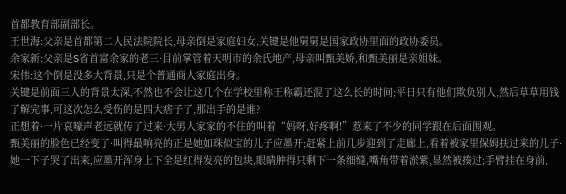首都教育部副部长。
王世海:父亲是首都第二人民法院院长,母亲倒是家庭妇女,关键是他舅舅是国家政协里面的政协委员。
余家新:父亲是S省首富余家的老三·目前掌管着天明市的余氏地产,母亲叫甄美娇,和甄美丽是亲姐妹。
宋伟:这个倒是没多大背景,只是个普通商人家庭出身。
关键是前面三人的背景太深,不然也不会让这几个在学校里称王称霸还混了这么长的时间;平日只有他们欺负别人,然后草草用钱了解完事,可这次怎么受伤的是四大痞子了,那出手的是谁?
正想着·一片哀嚎声老远就传了过来·大男人家家的不住的叫着“妈呀,好疼啊!”惹来了不少的同学跟在后面围观。
甄美丽的脸色已经变了·叫得最响亮的正是她如珠似宝的儿子应墨开;赶紧上前几步迎到了走廊上,看着被家里保姆扶过来的儿子·她一下子哭了出来,应墨开浑身上下全是红得发亮的包块,眼睛肿得只剩下一条细缝,嘴角带着淤紫,显然被揍过;手臂挂在身前,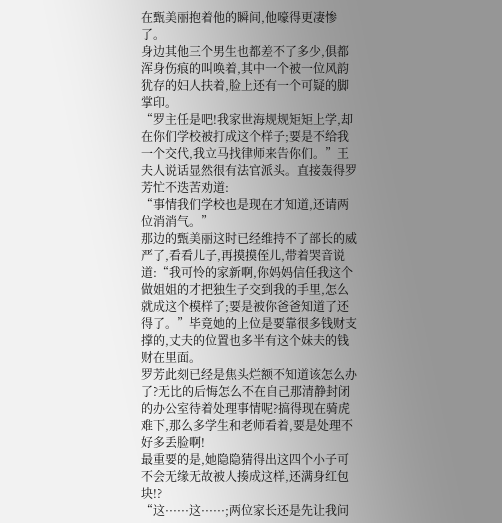在甄美丽抱着他的瞬间,他嚎得更凄惨了。
身边其他三个男生也都差不了多少,俱都浑身伤痕的叫唤着,其中一个被一位风韵犹存的妇人扶着,脸上还有一个可疑的脚掌印。
“罗主任是吧!我家世海规规矩矩上学,却在你们学校被打成这个样子;要是不给我一个交代,我立马找律师来告你们。”王夫人说话显然很有法官派头。直接轰得罗芳忙不迭苦劝道:
“事情我们学校也是现在才知道,还请两位消消气。”
那边的甄美丽这时已经维持不了部长的威严了,看看儿子,再摸摸侄儿,带着哭音说道:“我可怜的家新啊,你妈妈信任我这个做姐姐的才把独生子交到我的手里,怎么就成这个模样了;要是被你爸爸知道了还得了。”毕竟她的上位是要靠很多钱财支撑的,丈夫的位置也多半有这个妹夫的钱财在里面。
罗芳此刻已经是焦头烂额不知道该怎么办了?无比的后悔怎么不在自己那清静封闭的办公室待着处理事情呢?搞得现在骑虎难下,那么多学生和老师看着,要是处理不好多丢脸啊!
最重要的是,她隐隐猜得出这四个小子可不会无缘无故被人揍成这样,还满身红包块!?
“这······这······;两位家长还是先让我问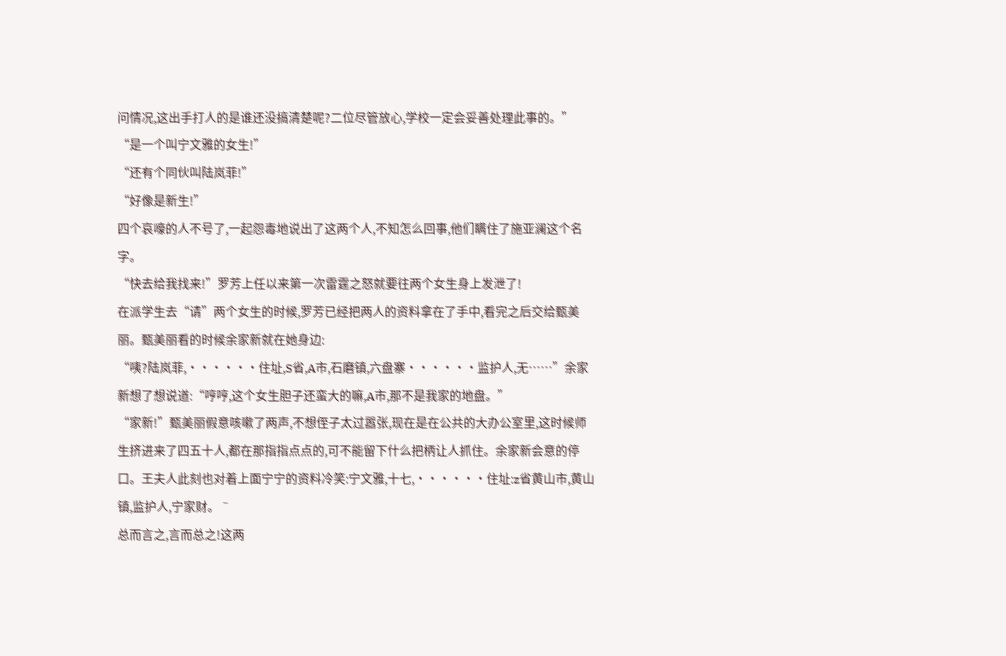问情况,这出手打人的是谁还没搞清楚呢?二位尽管放心,学校一定会妥善处理此事的。”
“是一个叫宁文雅的女生!”
“还有个同伙叫陆岚菲!”
“好像是新生!”
四个哀嚎的人不号了,一起怨毒地说出了这两个人,不知怎么回事,他们瞒住了施亚澜这个名字。
“快去给我找来!”罗芳上任以来第一次雷霆之怒就要往两个女生身上发泄了!
在派学生去“请”两个女生的时候,罗芳已经把两人的资料拿在了手中,看完之后交给甄美丽。甄美丽看的时候余家新就在她身边:
“咦?陆岚菲,······住址,S省,A市,石磨镇,六盘寨······监护人,无……”余家新想了想说道:“哼哼,这个女生胆子还蛮大的嘛,A市,那不是我家的地盘。”
“家新!”甄美丽假意咳嗽了两声,不想侄子太过嚣张,现在是在公共的大办公室里,这时候师生挤进来了四五十人,都在那指指点点的,可不能留下什么把柄让人抓住。余家新会意的停口。王夫人此刻也对着上面宁宁的资料冷笑:宁文雅,十七,······住址:z省黄山市,黄山镇,监护人,宁家财。ˉ
总而言之,言而总之!这两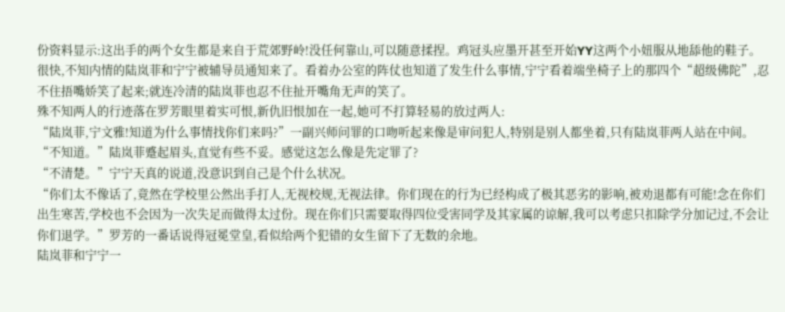份资料显示:这出手的两个女生都是来自于荒郊野岭!没任何靠山,可以随意揉捏。鸡冠头应墨开甚至开始YY这两个小妞服从地舔他的鞋子。
很快,不知内情的陆岚菲和宁宁被辅导员通知来了。看着办公室的阵仗也知道了发生什么事情,宁宁看着端坐椅子上的那四个“超级佛陀”,忍不住捂嘴娇笑了起来;就连冷清的陆岚菲也忍不住扯开嘴角无声的笑了。
殊不知两人的行迹落在罗芳眼里着实可恨,新仇旧恨加在一起,她可不打算轻易的放过两人:
“陆岚菲,宁文雅!知道为什么事情找你们来吗?”一副兴师问罪的口吻听起来像是审问犯人,特别是别人都坐着,只有陆岚菲两人站在中间。
“不知道。”陆岚菲蹙起眉头,直觉有些不妥。感觉这怎么像是先定罪了?
“不清楚。”宁宁天真的说道,没意识到自己是个什么状况。
“你们太不像话了,竟然在学校里公然出手打人,无视校规,无视法律。你们现在的行为已经构成了极其恶劣的影响,被劝退都有可能!念在你们出生寒苦,学校也不会因为一次失足而做得太过份。现在你们只需要取得四位受害同学及其家属的谅解,我可以考虑只扣除学分加记过,不会让你们退学。”罗芳的一番话说得冠冕堂皇,看似给两个犯错的女生留下了无数的余地。
陆岚菲和宁宁一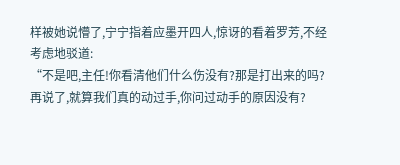样被她说懵了,宁宁指着应墨开四人,惊讶的看着罗芳,不经考虑地驳道:
“不是吧,主任!你看清他们什么伤没有?那是打出来的吗?再说了,就算我们真的动过手,你问过动手的原因没有?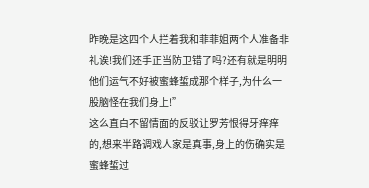昨晚是这四个人拦着我和菲菲姐两个人准备非礼诶!我们还手正当防卫错了吗?还有就是明明他们运气不好被蜜蜂蜇成那个样子,为什么一股脑怪在我们身上!”
这么直白不留情面的反驳让罗芳恨得牙痒痒的,想来半路调戏人家是真事,身上的伤确实是蜜蜂蜇过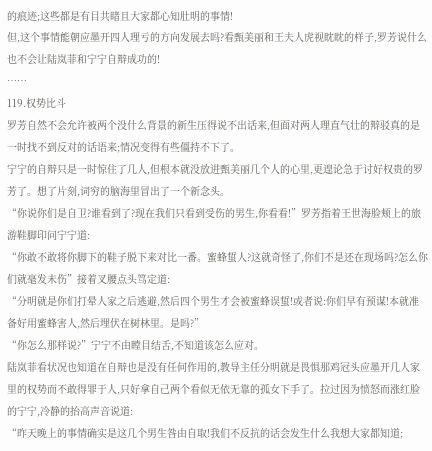的痕迹;这些都是有目共睹且大家都心知肚明的事情!
但,这个事情能朝应墨开四人理亏的方向发展去吗?看甄美丽和王夫人虎视眈眈的样子,罗芳说什么也不会让陆岚菲和宁宁自辩成功的!
……
119.权势比斗
罗芳自然不会允许被两个没什么背景的新生压得说不出话来,但面对两人理直气壮的辩驳真的是一时找不到反对的话语来;情况变得有些僵持不下了。
宁宁的自辩只是一时惊住了几人,但根本就没放进甄美丽几个人的心里,更遑论急于讨好权贵的罗芳了。想了片刻,词穷的脑海里冒出了一个新念头。
“你说你们是自卫?谁看到了?现在我们只看到受伤的男生,你看看!”罗芳指着王世海脸颊上的旅游鞋脚印问宁宁道:
“你敢不敢将你脚下的鞋子脱下来对比一番。蜜蜂蜇人?这就奇怪了,你们不是还在现场吗?怎么你们就毫发未伤”接着叉腰点头笃定道:
“分明就是你们打晕人家之后逃避,然后四个男生才会被蜜蜂误蜇!或者说:你们早有预谋!本就准备好用蜜蜂害人,然后埋伏在树林里。是吗?”
“你怎么那样说?”宁宁不由瞠目结舌,不知道该怎么应对。
陆岚菲看状况也知道在自辩也是没有任何作用的,教导主任分明就是畏惧那鸡冠头应墨开几人家里的权势而不敢得罪于人,只好拿自己两个看似无依无靠的孤女下手了。拉过因为愤怒而涨红脸的宁宁,冷静的抬高声音说道:
“昨天晚上的事情确实是这几个男生咎由自取!我们不反抗的话会发生什么我想大家都知道;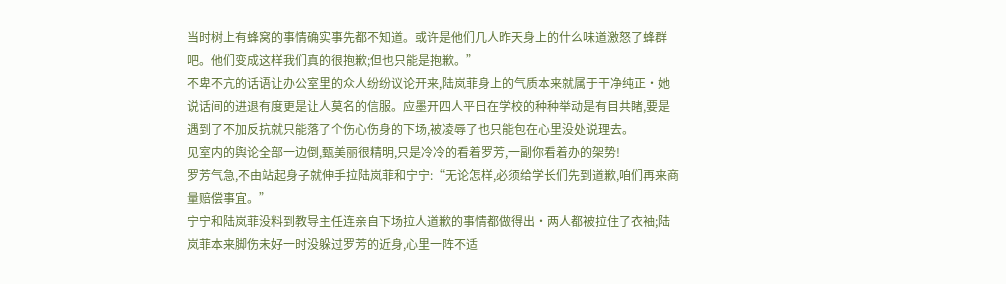当时树上有蜂窝的事情确实事先都不知道。或许是他们几人昨天身上的什么味道激怒了蜂群吧。他们变成这样我们真的很抱歉;但也只能是抱歉。”
不卑不亢的话语让办公室里的众人纷纷议论开来,陆岚菲身上的气质本来就属于干净纯正·她说话间的进退有度更是让人莫名的信服。应墨开四人平日在学校的种种举动是有目共睹,要是遇到了不加反抗就只能落了个伤心伤身的下场,被凌辱了也只能包在心里没处说理去。
见室内的舆论全部一边倒,甄美丽很精明,只是冷冷的看着罗芳,一副你看着办的架势!
罗芳气急,不由站起身子就伸手拉陆岚菲和宁宁:“无论怎样,必须给学长们先到道歉,咱们再来商量赔偿事宜。”
宁宁和陆岚菲没料到教导主任连亲自下场拉人道歉的事情都做得出·两人都被拉住了衣袖;陆岚菲本来脚伤未好一时没躲过罗芳的近身,心里一阵不适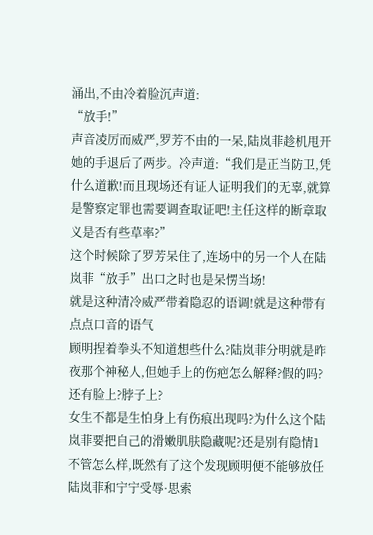涌出,不由冷着脸沉声道:
“放手!”
声音凌厉而威严,罗芳不由的一呆,陆岚菲趁机甩开她的手退后了两步。冷声道:“我们是正当防卫,凭什么道歉!而且现场还有证人证明我们的无辜,就算是警察定罪也需要调查取证吧!主任这样的断章取义是否有些草率?”
这个时候除了罗芳呆住了,连场中的另一个人在陆岚菲“放手”出口之时也是呆愣当场!
就是这种清冷威严带着隐忍的语调!就是这种带有点点口音的语气
顾明捏着拳头不知道想些什么?陆岚菲分明就是昨夜那个神秘人,但她手上的伤疤怎么解释?假的吗?还有脸上?脖子上?
女生不都是生怕身上有伤痕出现吗?为什么这个陆岚菲要把自己的滑嫩肌肤隐藏呢?还是别有隐情1
不管怎么样,既然有了这个发现顾明便不能够放任陆岚菲和宁宁受辱·思索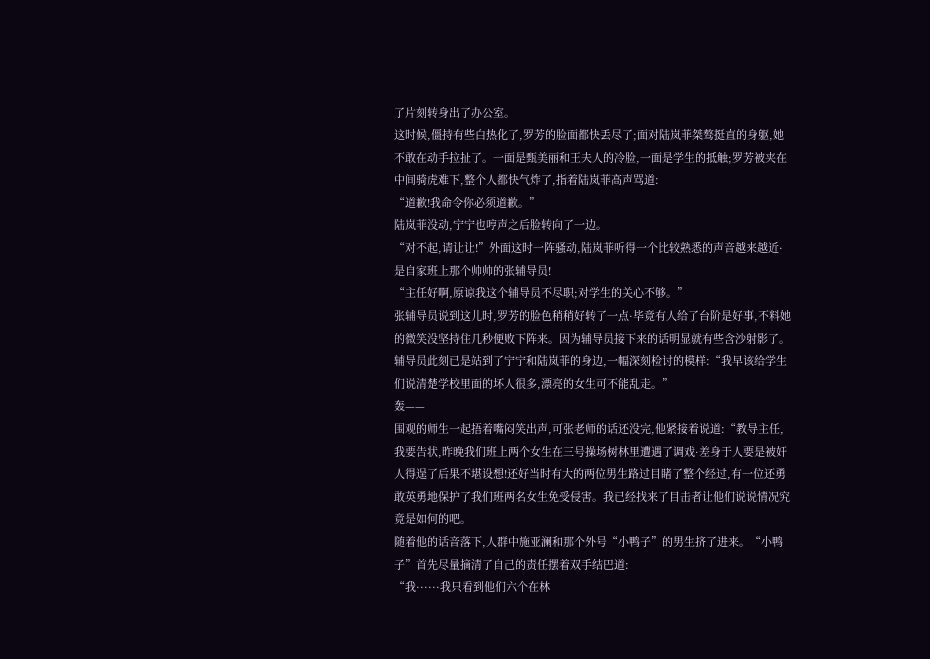了片刻转身出了办公室。
这时候,僵持有些白热化了,罗芳的脸面都快丢尽了;面对陆岚菲桀骜挺直的身躯,她不敢在动手拉扯了。一面是甄美丽和王夫人的冷脸,一面是学生的抵触;罗芳被夹在中间骑虎难下,整个人都快气炸了,指着陆岚菲高声骂道:
“道歉!我命令你必须道歉。”
陆岚菲没动,宁宁也哼声之后脸转向了一边。
“对不起,请让让!”外面这时一阵骚动,陆岚菲听得一个比较熟悉的声音越来越近·是自家班上那个帅帅的张辅导员!
“主任好啊,原谅我这个辅导员不尽职;对学生的关心不够。”
张辅导员说到这儿时,罗芳的脸色稍稍好转了一点·毕竟有人给了台阶是好事,不料她的微笑没坚持住几秒便败下阵来。因为辅导员接下来的话明显就有些含沙射影了。
辅导员此刻已是站到了宁宁和陆岚菲的身边,一幅深刻检讨的模样:“我早该给学生们说清楚学校里面的坏人很多,漂亮的女生可不能乱走。”
轰——
围观的师生一起捂着嘴闷笑出声,可张老师的话还没完,他紧接着说道:“教导主任,我要告状,昨晚我们班上两个女生在三号操场树林里遭遇了调戏·差身于人要是被奸人得逞了后果不堪设想!还好当时有大的两位男生路过目睹了整个经过,有一位还勇敢英勇地保护了我们班两名女生免受侵害。我已经找来了目击者让他们说说情况究竟是如何的吧。
随着他的话音落下,人群中施亚澜和那个外号“小鸭子”的男生挤了进来。“小鸭子”首先尽量摘清了自己的责任摆着双手结巴道:
“我······我只看到他们六个在林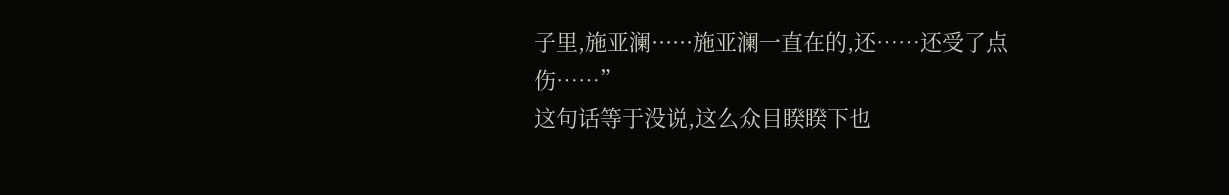子里,施亚澜······施亚澜一直在的,还……还受了点伤……”
这句话等于没说,这么众目睽睽下也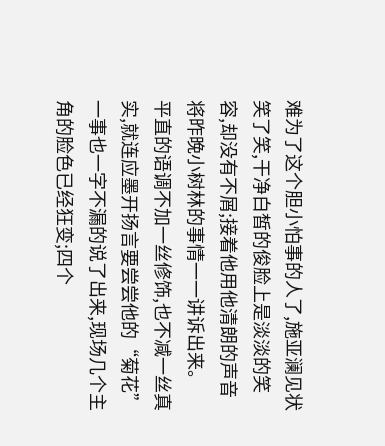难为了这个胆小怕事的人了,施亚澜见状笑了笑,干净白皙的俊脸上是淡淡的笑容,却没有不屑;接着他用他清朗的声音将昨晚小树林的事情一一讲诉出来。
平直的语调不加一丝修饰,也不减一丝真实,就连应墨开扬言要尝尝他的“菊花”一事也一字不漏的说了出来,现场几个主角的脸色已经狂变;四个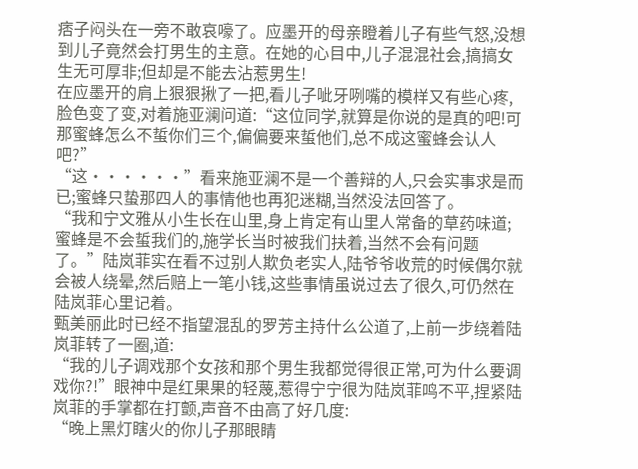痞子闷头在一旁不敢哀嚎了。应墨开的母亲瞪着儿子有些气怒,没想到儿子竟然会打男生的主意。在她的心目中,儿子混混社会,搞搞女生无可厚非;但却是不能去沾惹男生!
在应墨开的肩上狠狠揪了一把,看儿子呲牙咧嘴的模样又有些心疼,脸色变了变,对着施亚澜问道:“这位同学,就算是你说的是真的吧!可那蜜蜂怎么不蜇你们三个,偏偏要来蜇他们,总不成这蜜蜂会认人吧?”
“这······”看来施亚澜不是一个善辩的人,只会实事求是而已;蜜蜂只蛰那四人的事情他也再犯迷糊,当然没法回答了。
“我和宁文雅从小生长在山里,身上肯定有山里人常备的草药味道;蜜蜂是不会蜇我们的,施学长当时被我们扶着,当然不会有问题了。”陆岚菲实在看不过别人欺负老实人,陆爷爷收荒的时候偶尔就会被人绕晕,然后赔上一笔小钱,这些事情虽说过去了很久,可仍然在陆岚菲心里记着。
甄美丽此时已经不指望混乱的罗芳主持什么公道了,上前一步绕着陆岚菲转了一圈,道:
“我的儿子调戏那个女孩和那个男生我都觉得很正常,可为什么要调戏你?!”眼神中是红果果的轻蔑,惹得宁宁很为陆岚菲鸣不平,捏紧陆岚菲的手掌都在打颤,声音不由高了好几度:
“晚上黑灯瞎火的你儿子那眼睛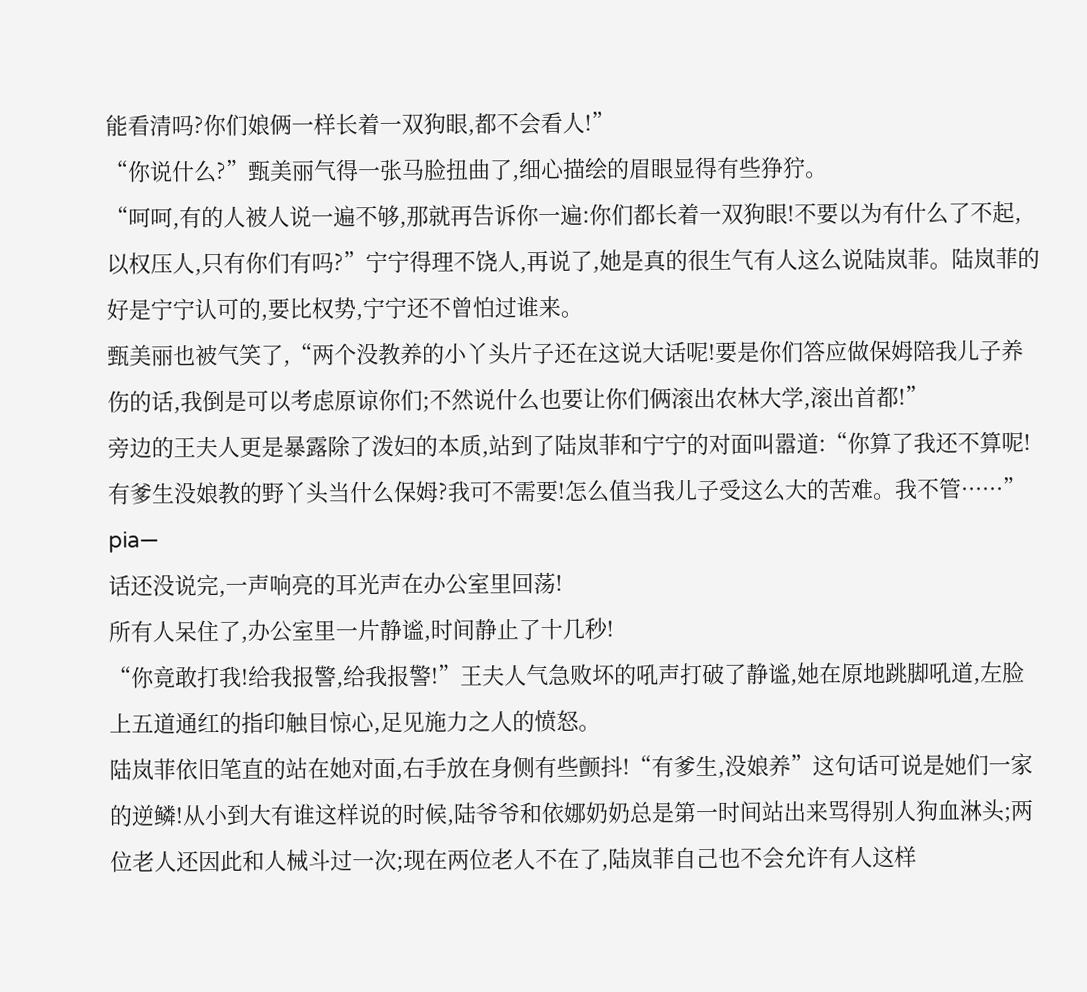能看清吗?你们娘俩一样长着一双狗眼,都不会看人!”
“你说什么?”甄美丽气得一张马脸扭曲了,细心描绘的眉眼显得有些狰狞。
“呵呵,有的人被人说一遍不够,那就再告诉你一遍:你们都长着一双狗眼!不要以为有什么了不起,以权压人,只有你们有吗?”宁宁得理不饶人,再说了,她是真的很生气有人这么说陆岚菲。陆岚菲的好是宁宁认可的,要比权势,宁宁还不曾怕过谁来。
甄美丽也被气笑了,“两个没教养的小丫头片子还在这说大话呢!要是你们答应做保姆陪我儿子养伤的话,我倒是可以考虑原谅你们;不然说什么也要让你们俩滚出农林大学,滚出首都!”
旁边的王夫人更是暴露除了泼妇的本质,站到了陆岚菲和宁宁的对面叫嚣道:“你算了我还不算呢!有爹生没娘教的野丫头当什么保姆?我可不需要!怎么值当我儿子受这么大的苦难。我不管······”
pia—
话还没说完,一声响亮的耳光声在办公室里回荡!
所有人呆住了,办公室里一片静谧,时间静止了十几秒!
“你竟敢打我!给我报警,给我报警!”王夫人气急败坏的吼声打破了静谧,她在原地跳脚吼道,左脸上五道通红的指印触目惊心,足见施力之人的愤怒。
陆岚菲依旧笔直的站在她对面,右手放在身侧有些颤抖!“有爹生,没娘养”这句话可说是她们一家的逆鳞!从小到大有谁这样说的时候,陆爷爷和依娜奶奶总是第一时间站出来骂得别人狗血淋头;两位老人还因此和人械斗过一次;现在两位老人不在了,陆岚菲自己也不会允许有人这样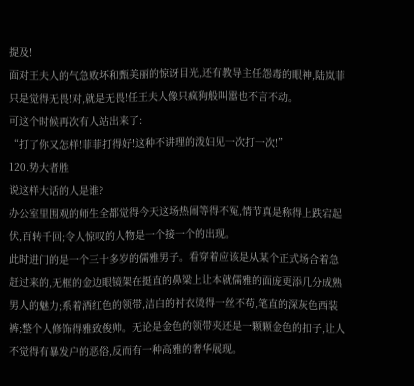提及!
面对王夫人的气急败坏和甄美丽的惊讶目光,还有教导主任怨毒的眼神,陆岚菲只是觉得无畏!对,就是无畏!任王夫人像只疯狗般叫嚣也不言不动。
可这个时候再次有人站出来了:
“打了你又怎样!菲菲打得好!这种不讲理的泼妇见一次打一次!”
120.势大者胜
说这样大话的人是谁?
办公室里围观的师生全都觉得今天这场热闹等得不冤,情节真是称得上跌宕起伏,百转千回;令人惊叹的人物是一个接一个的出现。
此时进门的是一个三十多岁的儒雅男子。看穿着应该是从某个正式场合着急赶过来的,无框的金边眼镜架在挺直的鼻梁上让本就儒雅的面庞更添几分成熟男人的魅力;系着酒红色的领带,洁白的衬衣烫得一丝不苟,笔直的深灰色西装裤;整个人修饰得雅致俊帅。无论是金色的领带夹还是一颗颗金色的扣子,让人不觉得有暴发户的恶俗,反而有一种高雅的奢华展现。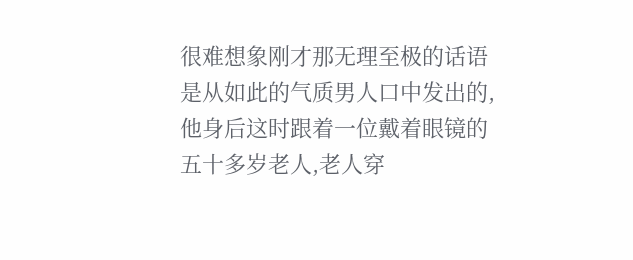很难想象刚才那无理至极的话语是从如此的气质男人口中发出的,他身后这时跟着一位戴着眼镜的五十多岁老人,老人穿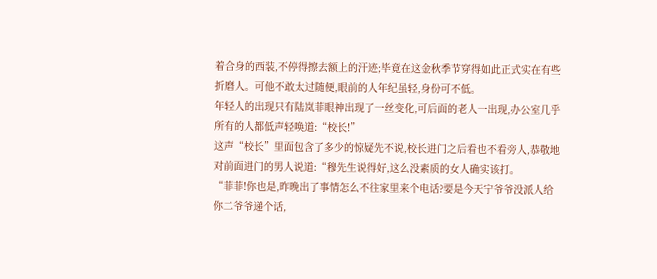着合身的西装,不停得擦去额上的汗迹;毕竟在这金秋季节穿得如此正式实在有些折磨人。可他不敢太过随便,眼前的人年纪虽轻,身份可不低。
年轻人的出现只有陆岚菲眼神出现了一丝变化,可后面的老人一出现,办公室几乎所有的人都低声轻唤道:“校长!”
这声“校长”里面包含了多少的惊疑先不说,校长进门之后看也不看旁人,恭敬地对前面进门的男人说道:“穆先生说得好,这么没素质的女人确实该打。
“菲菲!你也是,昨晚出了事情怎么不往家里来个电话?要是今天宁爷爷没派人给你二爷爷递个话,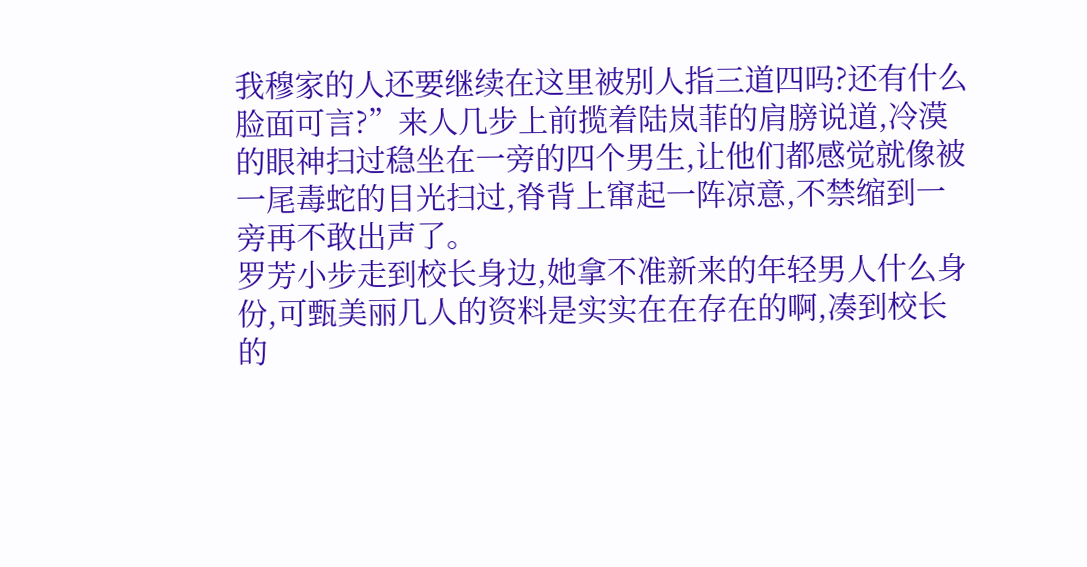我穆家的人还要继续在这里被别人指三道四吗?还有什么脸面可言?”来人几步上前揽着陆岚菲的肩膀说道,冷漠的眼神扫过稳坐在一旁的四个男生,让他们都感觉就像被一尾毒蛇的目光扫过,脊背上窜起一阵凉意,不禁缩到一旁再不敢出声了。
罗芳小步走到校长身边,她拿不准新来的年轻男人什么身份,可甄美丽几人的资料是实实在在存在的啊,凑到校长的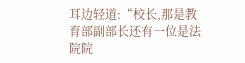耳边轻道:“校长,那是教育部副部长还有一位是法院院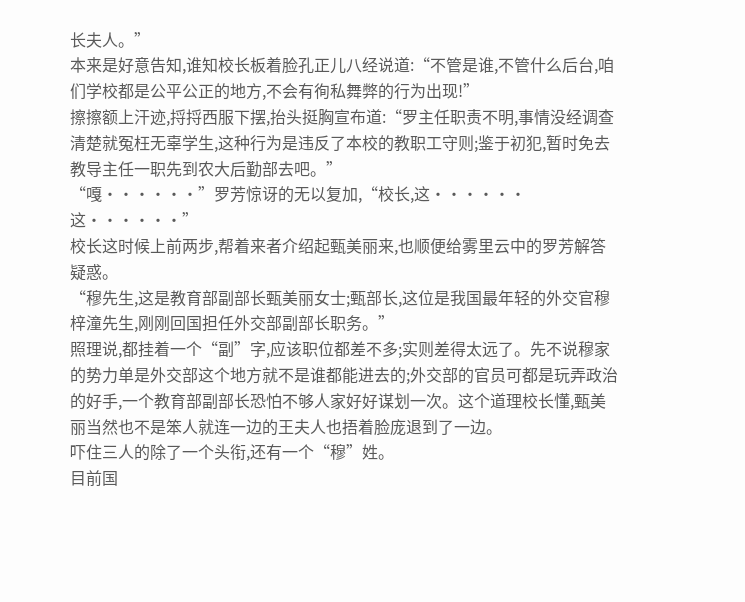长夫人。”
本来是好意告知,谁知校长板着脸孔正儿八经说道:“不管是谁,不管什么后台,咱们学校都是公平公正的地方,不会有徇私舞弊的行为出现!”
擦擦额上汗迹,捋捋西服下摆,抬头挺胸宣布道:“罗主任职责不明,事情没经调查清楚就冤枉无辜学生,这种行为是违反了本校的教职工守则;鉴于初犯,暂时免去教导主任一职先到农大后勤部去吧。”
“嘎······”罗芳惊讶的无以复加,“校长,这······这······”
校长这时候上前两步,帮着来者介绍起甄美丽来,也顺便给雾里云中的罗芳解答疑惑。
“穆先生,这是教育部副部长甄美丽女士;甄部长,这位是我国最年轻的外交官穆梓潼先生,刚刚回国担任外交部副部长职务。”
照理说,都挂着一个“副”字,应该职位都差不多;实则差得太远了。先不说穆家的势力单是外交部这个地方就不是谁都能进去的;外交部的官员可都是玩弄政治的好手,一个教育部副部长恐怕不够人家好好谋划一次。这个道理校长懂,甄美丽当然也不是笨人就连一边的王夫人也捂着脸庞退到了一边。
吓住三人的除了一个头衔,还有一个“穆”姓。
目前国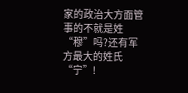家的政治大方面管事的不就是姓“穆”吗?还有军方最大的姓氏“宁”!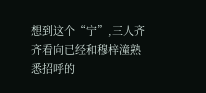想到这个“宁”,三人齐齐看向已经和穆梓潼熟悉招呼的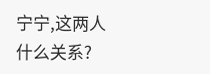宁宁,这两人什么关系?